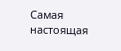Самая настоящая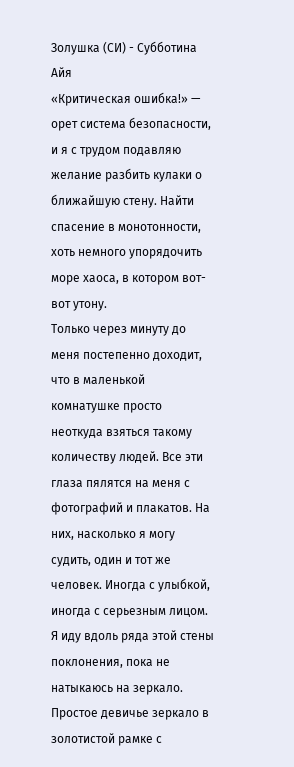Золушка (СИ) - Субботина Айя
«Критическая ошибка!» — орет система безопасности, и я с трудом подавляю желание разбить кулаки о ближайшую стену. Найти спасение в монотонности, хоть немного упорядочить море хаоса, в котором вот-вот утону.
Только через минуту до меня постепенно доходит, что в маленькой комнатушке просто неоткуда взяться такому количеству людей. Все эти глаза пялятся на меня с фотографий и плакатов. На них, насколько я могу судить, один и тот же человек. Иногда с улыбкой, иногда с серьезным лицом. Я иду вдоль ряда этой стены поклонения, пока не натыкаюсь на зеркало. Простое девичье зеркало в золотистой рамке с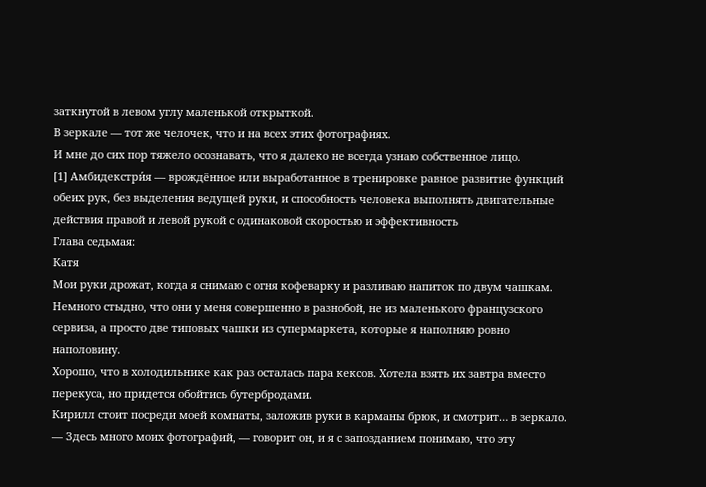заткнутой в левом углу маленькой открыткой.
В зеркале — тот же челочек, что и на всех этих фотографиях.
И мне до сих пор тяжело осознавать, что я далеко не всегда узнаю собственное лицо.
[1] Амбидекстри́я — врождённое или выработанное в тренировке равное развитие функций обеих рук, без выделения ведущей руки, и способность человека выполнять двигательные действия правой и левой рукой с одинаковой скоростью и эффективность
Глава седьмая:
Катя
Мои руки дрожат, когда я снимаю с огня кофеварку и разливаю напиток по двум чашкам. Немного стыдно, что они у меня совершенно в разнобой, не из маленького французского сервиза, а просто две типовых чашки из супермаркета, которые я наполняю ровно наполовину.
Хорошо, что в холодильнике как раз осталась пара кексов. Хотела взять их завтра вместо перекуса, но придется обойтись бутербродами.
Кирилл стоит посреди моей комнаты, заложив руки в карманы брюк, и смотрит… в зеркало.
— Здесь много моих фотографий, — говорит он, и я с запозданием понимаю, что эту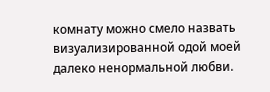комнату можно смело назвать визуализированной одой моей далеко ненормальной любви.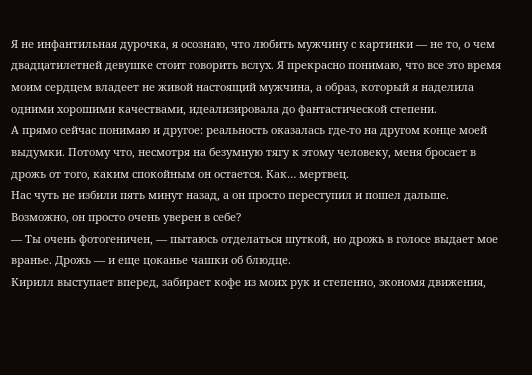Я не инфантильная дурочка, я осознаю, что любить мужчину с картинки — не то, о чем двадцатилетней девушке стоит говорить вслух. Я прекрасно понимаю, что все это время моим сердцем владеет не живой настоящий мужчина, а образ, который я наделила одними хорошими качествами, идеализировала до фантастической степени.
А прямо сейчас понимаю и другое: реальность оказалась где-то на другом конце моей выдумки. Потому что, несмотря на безумную тягу к этому человеку, меня бросает в дрожь от того, каким спокойным он остается. Как… мертвец.
Нас чуть не избили пять минут назад, а он просто переступил и пошел дальше.
Возможно, он просто очень уверен в себе?
— Ты очень фотогеничен, — пытаюсь отделаться шуткой, но дрожь в голосе выдает мое вранье. Дрожь — и еще цоканье чашки об блюдце.
Кирилл выступает вперед, забирает кофе из моих рук и степенно, экономя движения,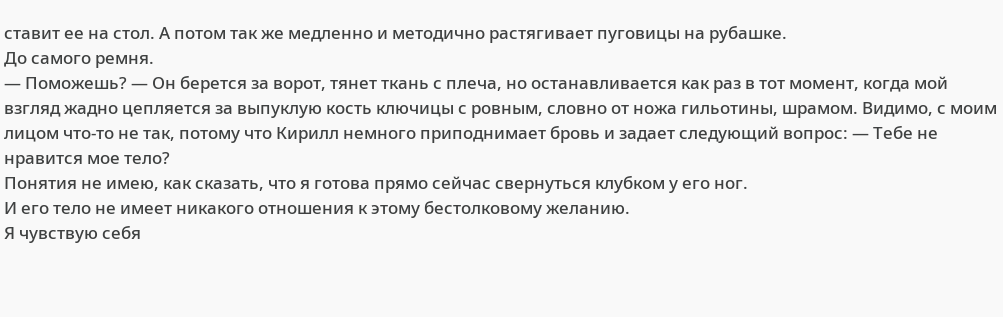ставит ее на стол. А потом так же медленно и методично растягивает пуговицы на рубашке.
До самого ремня.
— Поможешь? — Он берется за ворот, тянет ткань с плеча, но останавливается как раз в тот момент, когда мой взгляд жадно цепляется за выпуклую кость ключицы с ровным, словно от ножа гильотины, шрамом. Видимо, с моим лицом что-то не так, потому что Кирилл немного приподнимает бровь и задает следующий вопрос: — Тебе не нравится мое тело?
Понятия не имею, как сказать, что я готова прямо сейчас свернуться клубком у его ног.
И его тело не имеет никакого отношения к этому бестолковому желанию.
Я чувствую себя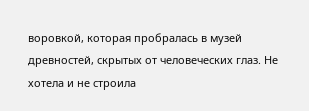воровкой, которая пробралась в музей древностей, скрытых от человеческих глаз. Не хотела и не строила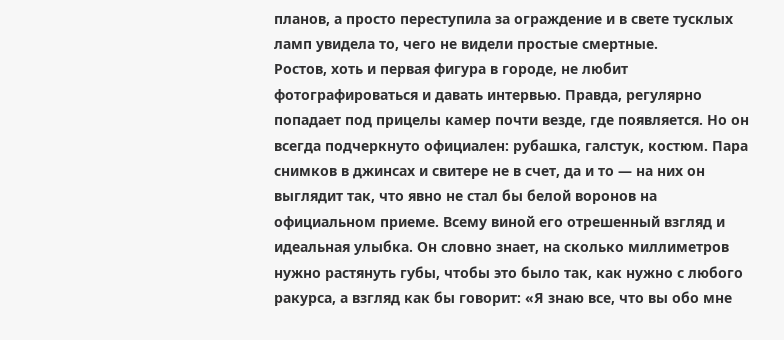планов, а просто переступила за ограждение и в свете тусклых ламп увидела то, чего не видели простые смертные.
Ростов, хоть и первая фигура в городе, не любит фотографироваться и давать интервью. Правда, регулярно попадает под прицелы камер почти везде, где появляется. Но он всегда подчеркнуто официален: рубашка, галстук, костюм. Пара снимков в джинсах и свитере не в счет, да и то — на них он выглядит так, что явно не стал бы белой воронов на официальном приеме. Всему виной его отрешенный взгляд и идеальная улыбка. Он словно знает, на сколько миллиметров нужно растянуть губы, чтобы это было так, как нужно с любого ракурса, а взгляд как бы говорит: «Я знаю все, что вы обо мне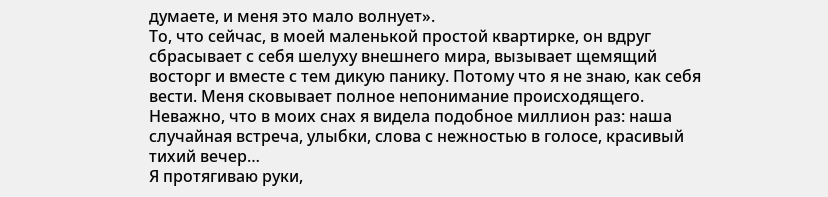думаете, и меня это мало волнует».
То, что сейчас, в моей маленькой простой квартирке, он вдруг сбрасывает с себя шелуху внешнего мира, вызывает щемящий восторг и вместе с тем дикую панику. Потому что я не знаю, как себя вести. Меня сковывает полное непонимание происходящего. Неважно, что в моих снах я видела подобное миллион раз: наша случайная встреча, улыбки, слова с нежностью в голосе, красивый тихий вечер…
Я протягиваю руки,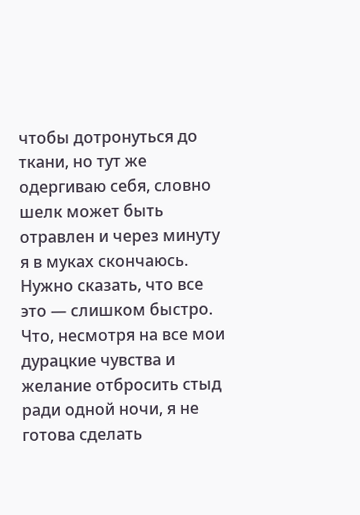чтобы дотронуться до ткани, но тут же одергиваю себя, словно шелк может быть отравлен и через минуту я в муках скончаюсь.
Нужно сказать, что все это — слишком быстро. Что, несмотря на все мои дурацкие чувства и желание отбросить стыд ради одной ночи, я не готова сделать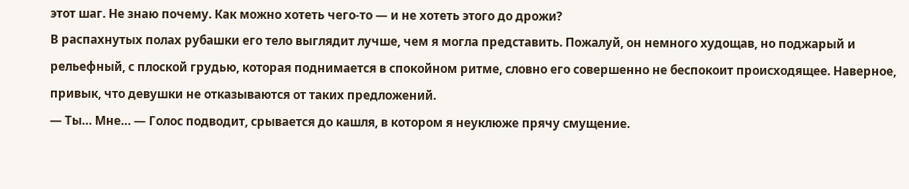этот шаг. Не знаю почему. Как можно хотеть чего-то — и не хотеть этого до дрожи?
В распахнутых полах рубашки его тело выглядит лучше, чем я могла представить. Пожалуй, он немного худощав, но поджарый и рельефный, с плоской грудью, которая поднимается в спокойном ритме, словно его совершенно не беспокоит происходящее. Наверное, привык, что девушки не отказываются от таких предложений.
— Ты… Мне… — Голос подводит, срывается до кашля, в котором я неуклюже прячу смущение.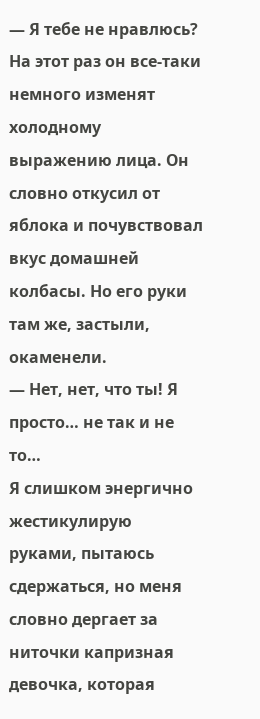— Я тебе не нравлюсь?
На этот раз он все-таки немного изменят холодному выражению лица. Он словно откусил от яблока и почувствовал вкус домашней колбасы. Но его руки там же, застыли, окаменели.
— Нет, нет, что ты! Я просто… не так и не то…
Я слишком энергично жестикулирую руками, пытаюсь сдержаться, но меня словно дергает за ниточки капризная девочка, которая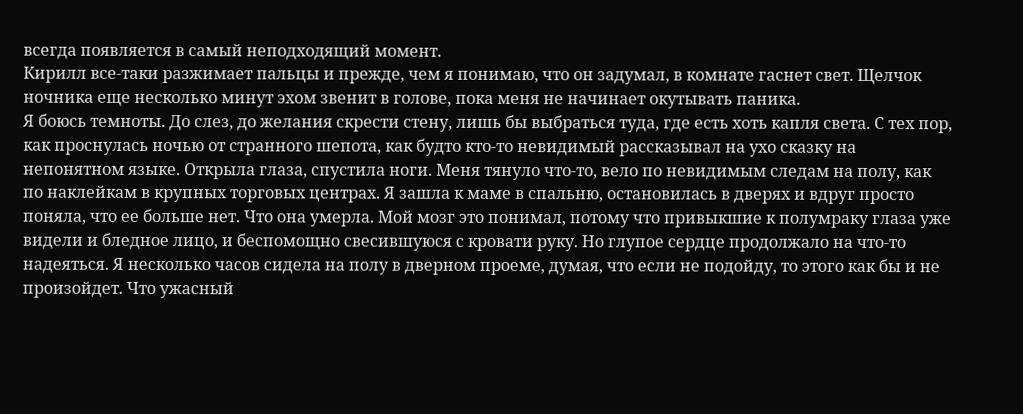всегда появляется в самый неподходящий момент.
Кирилл все-таки разжимает пальцы и прежде, чем я понимаю, что он задумал, в комнате гаснет свет. Щелчок ночника еще несколько минут эхом звенит в голове, пока меня не начинает окутывать паника.
Я боюсь темноты. До слез, до желания скрести стену, лишь бы выбраться туда, где есть хоть капля света. С тех пор, как проснулась ночью от странного шепота, как будто кто-то невидимый рассказывал на ухо сказку на непонятном языке. Открыла глаза, спустила ноги. Меня тянуло что-то, вело по невидимым следам на полу, как по наклейкам в крупных торговых центрах. Я зашла к маме в спальню, остановилась в дверях и вдруг просто поняла, что ее больше нет. Что она умерла. Мой мозг это понимал, потому что привыкшие к полумраку глаза уже видели и бледное лицо, и беспомощно свесившуюся с кровати руку. Но глупое сердце продолжало на что-то надеяться. Я несколько часов сидела на полу в дверном проеме, думая, что если не подойду, то этого как бы и не произойдет. Что ужасный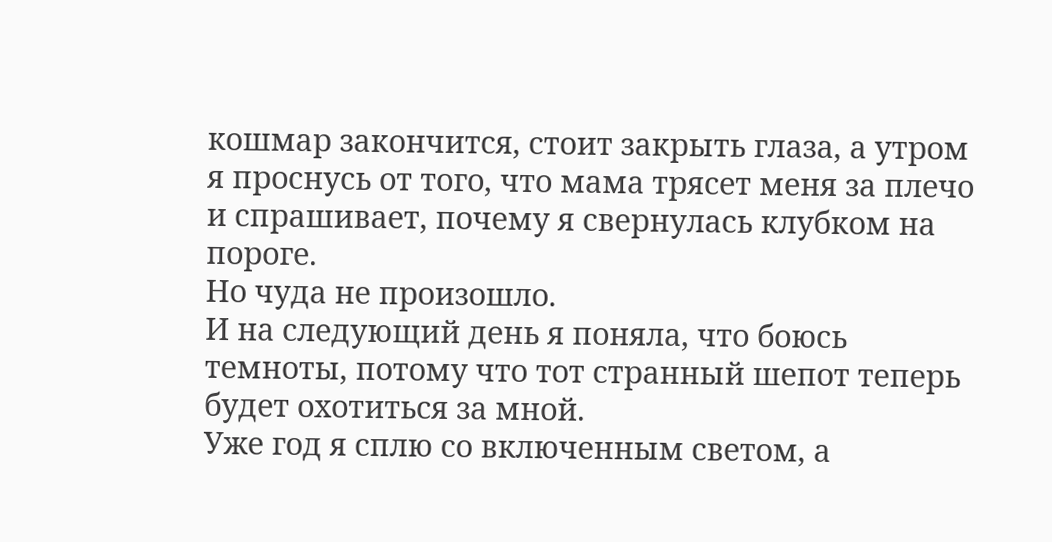кошмар закончится, стоит закрыть глаза, а утром я проснусь от того, что мама трясет меня за плечо и спрашивает, почему я свернулась клубком на пороге.
Но чуда не произошло.
И на следующий день я поняла, что боюсь темноты, потому что тот странный шепот теперь будет охотиться за мной.
Уже год я сплю со включенным светом, а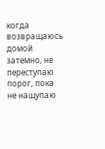когда возвращаюсь домой затемно, не переступаю порог, пока не нащупаю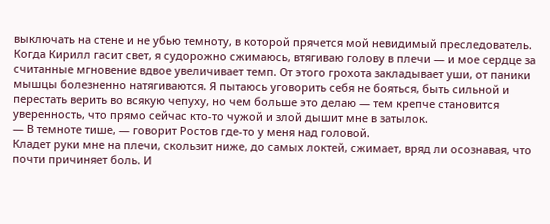выключать на стене и не убью темноту, в которой прячется мой невидимый преследователь.
Когда Кирилл гасит свет, я судорожно сжимаюсь, втягиваю голову в плечи — и мое сердце за считанные мгновение вдвое увеличивает темп. От этого грохота закладывает уши, от паники мышцы болезненно натягиваются. Я пытаюсь уговорить себя не бояться, быть сильной и перестать верить во всякую чепуху, но чем больше это делаю — тем крепче становится уверенность, что прямо сейчас кто-то чужой и злой дышит мне в затылок.
— В темноте тише, — говорит Ростов где-то у меня над головой.
Кладет руки мне на плечи, скользит ниже, до самых локтей, сжимает, вряд ли осознавая, что почти причиняет боль. И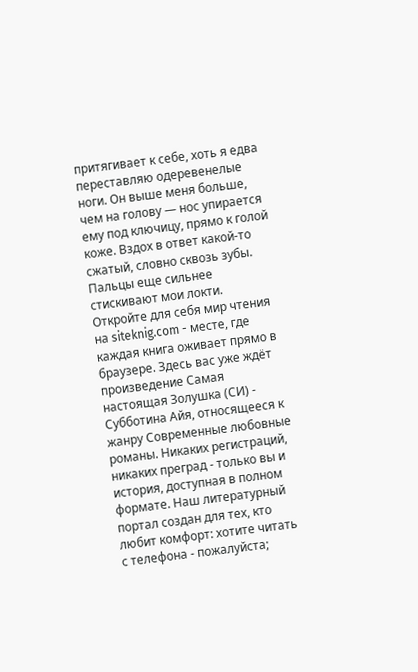притягивает к себе, хоть я едва переставляю одеревенелые ноги. Он выше меня больше, чем на голову — нос упирается ему под ключицу, прямо к голой коже. Вздох в ответ какой-то сжатый, словно сквозь зубы. Пальцы еще сильнее стискивают мои локти.
Откройте для себя мир чтения на siteknig.com - месте, где каждая книга оживает прямо в браузере. Здесь вас уже ждёт произведение Самая настоящая Золушка (СИ) - Субботина Айя, относящееся к жанру Современные любовные романы. Никаких регистраций, никаких преград - только вы и история, доступная в полном формате. Наш литературный портал создан для тех, кто любит комфорт: хотите читать с телефона - пожалуйста;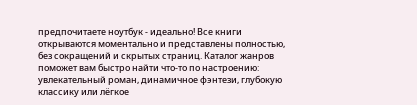предпочитаете ноутбук - идеально! Все книги открываются моментально и представлены полностью, без сокращений и скрытых страниц. Каталог жанров поможет вам быстро найти что-то по настроению: увлекательный роман, динамичное фэнтези, глубокую классику или лёгкое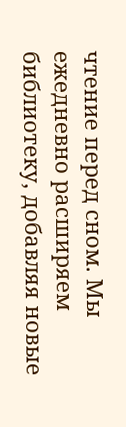чтение перед сном. Мы ежедневно расширяем библиотеку, добавляя новые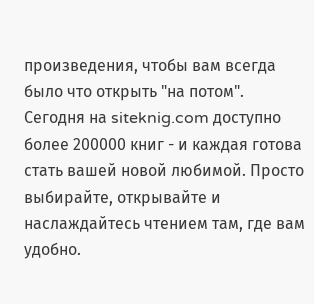произведения, чтобы вам всегда было что открыть "на потом". Сегодня на siteknig.com доступно более 200000 книг - и каждая готова стать вашей новой любимой. Просто выбирайте, открывайте и наслаждайтесь чтением там, где вам удобно.